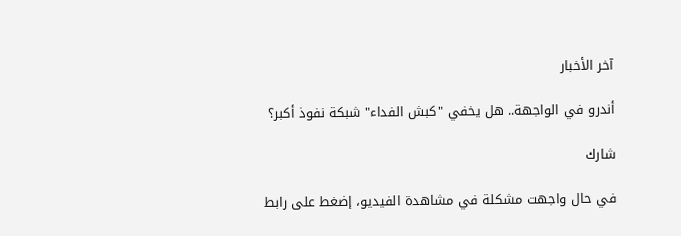آخر الأخبار

أندرو في الواجهة.. هل يخفي "كبش الفداء" شبكة نفوذ أكبر؟

شارك

في حال واجهت مشكلة في مشاهدة الفيديو، إضغط على رابط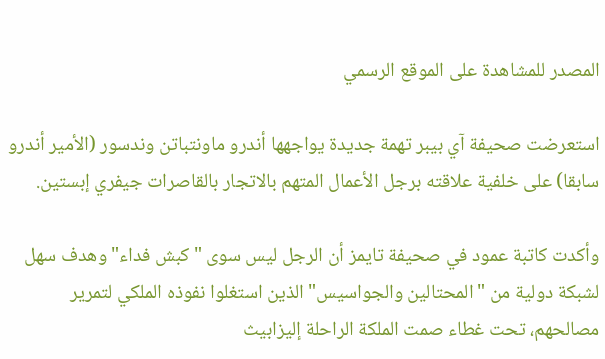المصدر للمشاهدة على الموقع الرسمي

استعرضت صحيفة آي بيبر تهمة جديدة يواجهها أندرو ماونتباتن وندسور (الأمير أندرو سابقا) على خلفية علاقته برجل الأعمال المتهم بالاتجار بالقاصرات جيفري إبستين.

وأكدت كاتبة عمود في صحيفة تايمز أن الرجل ليس سوى "كبش فداء" وهدف سهل لشبكة دولية من "المحتالين والجواسيس" الذين استغلوا نفوذه الملكي لتمرير مصالحهم، تحت غطاء صمت الملكة الراحلة إليزابيث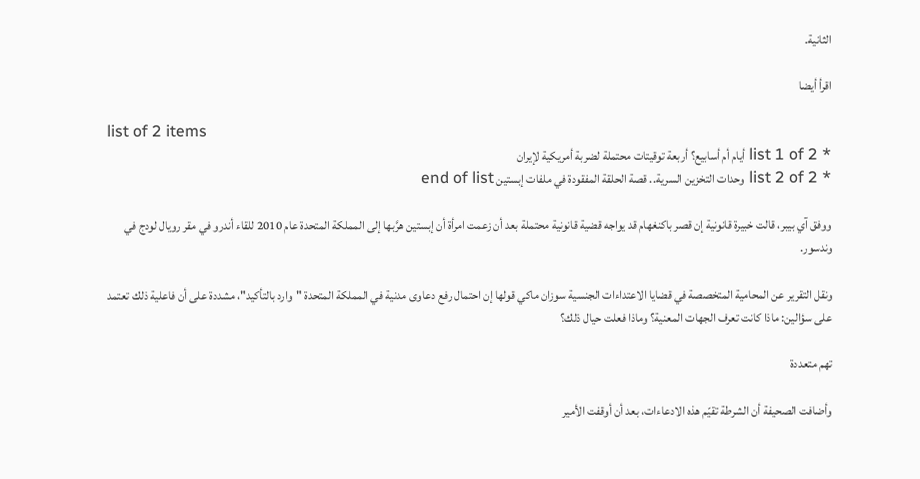الثانية.

اقرأ أيضا

list of 2 items
* list 1 of 2 أيام أم أسابيع؟ أربعة توقيتات محتملة لضربة أمريكية لإيران
* list 2 of 2 وحدات التخزين السرية.. قصة الحلقة المفقودة في ملفات إبستين end of list

ووفق آي بيبر، قالت خبيرة قانونية إن قصر باكنغهام قد يواجه قضية قانونية محتملة بعد أن زعمت امرأة أن إبستين هرَّبها إلى المملكة المتحدة عام 2010 للقاء أندرو في مقر رويال لودج في وندسور.

ونقل التقرير عن المحامية المتخصصة في قضايا الاعتداءات الجنسية سوزان ماكي قولها إن احتمال رفع دعاوى مدنية في المملكة المتحدة "وارد بالتأكيد"، مشددة على أن فاعلية ذلك تعتمد على سؤالين: ماذا كانت تعرف الجهات المعنية؟ وماذا فعلت حيال ذلك؟

تهم متعددة

وأضافت الصحيفة أن الشرطة تقيّم هذه الادعاءات، بعد أن أوقفت الأمير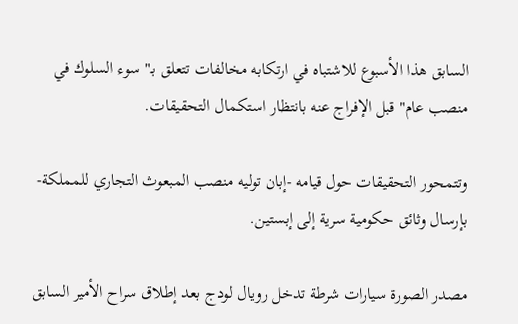السابق هذا الأسبوع للاشتباه في ارتكابه مخالفات تتعلق بـ" سوء السلوك في منصب عام" قبل الإفراج عنه بانتظار استكمال التحقيقات.

وتتمحور التحقيقات حول قيامه -إبان توليه منصب المبعوث التجاري للمملكة- بإرسال وثائق حكومية سرية إلى إبستين.

مصدر الصورة سيارات شرطة تدخل رويال لودج بعد إطلاق سراح الأمير السابق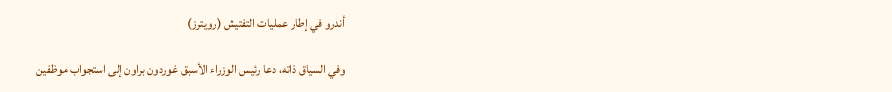أندرو في إطار عمليات التفتيش (رويترز)

وفي السياق ذاته، دعا رئيس الوزراء الأسبق غوردون براون إلى استجواب موظفين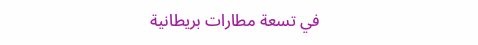في تسعة مطارات بريطانية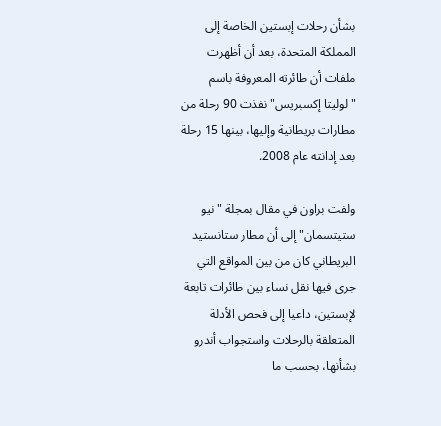بشأن رحلات إبستين الخاصة إلى المملكة المتحدة، بعد أن أظهرت ملفات أن طائرته المعروفة باسم "لوليتا إكسبريس" نفذت 90 رحلة من مطارات بريطانية وإليها، بينها 15 رحلة بعد إدانته عام 2008.

ولفت براون في مقال بمجلة "نيو ستيتسمان" إلى أن مطار ستانستيد البريطاني كان من بين المواقع التي جرى فيها نقل نساء بين طائرات تابعة لإبستين، داعيا إلى فحص الأدلة المتعلقة بالرحلات واستجواب أندرو بشأنها، بحسب ما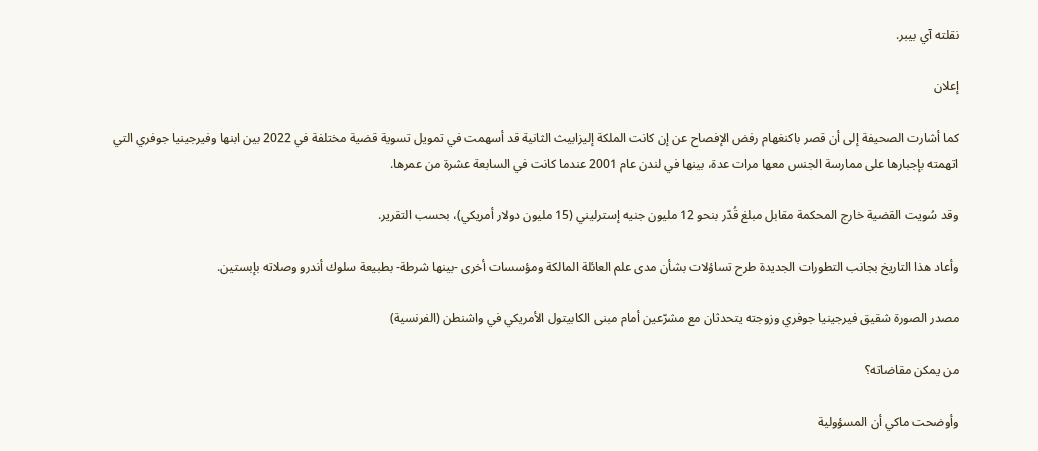نقلته آي بيبر.

إعلان

كما أشارت الصحيفة إلى أن قصر باكنغهام رفض الإفصاح عن إن كانت الملكة إليزابيث الثانية قد أسهمت في تمويل تسوية قضية مختلفة في 2022 بين ابنها وفيرجينيا جوفري التي اتهمته بإجبارها على ممارسة الجنس معها مرات عدة، بينها في لندن عام 2001 عندما كانت في السابعة عشرة من عمرها.

وقد سُويت القضية خارج المحكمة مقابل مبلغ قُدّر بنحو 12 مليون جنيه إسترليني (15 مليون دولار أمريكي)، بحسب التقرير.

وأعاد هذا التاريخ بجانب التطورات الجديدة طرح تساؤلات بشأن مدى علم العائلة المالكة ومؤسسات أخرى -بينها شرطة- بطبيعة سلوك أندرو وصلاته بإبستين.

مصدر الصورة شقيق فيرجينيا جوفري وزوجته يتحدثان مع مشرّعين أمام مبنى الكابيتول الأمريكي في واشنطن (الفرنسية)

من يمكن مقاضاته؟

وأوضحت ماكي أن المسؤولية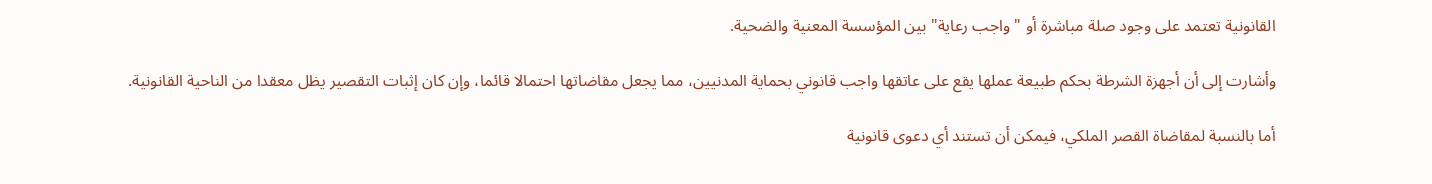القانونية تعتمد على وجود صلة مباشرة أو "واجب رعاية" بين المؤسسة المعنية والضحية.

وأشارت إلى أن أجهزة الشرطة بحكم طبيعة عملها يقع على عاتقها واجب قانوني بحماية المدنيين، مما يجعل مقاضاتها احتمالا قائما، وإن كان إثبات التقصير يظل معقدا من الناحية القانونية.

أما بالنسبة لمقاضاة القصر الملكي، فيمكن أن تستند أي دعوى قانونية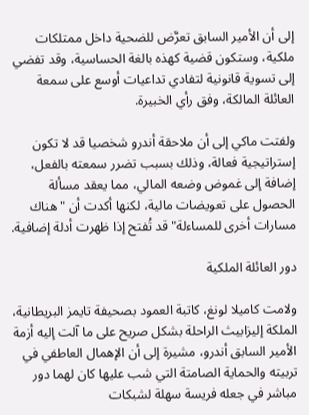إلى أن الأمير السابق تعرَّض للضحية داخل ممتلكات ملكية، وستكون قضية كهذه بالغة الحساسية، وقد تفضي إلى تسوية قانونية لتفادي تداعيات أوسع على سمعة العائلة المالكة، وفق رأي الخبيرة.

ولفتت ماكي إلى أن ملاحقة أندرو شخصيا قد لا تكون إستراتيجية فعالة، وذلك بسبب تضرر سمعته بالفعل، إضافة إلى غموض وضعه المالي، مما يعقد مسألة الحصول على تعويضات مالية، لكنها أكدت أن "هناك مسارات أخرى للمساءلة" قد تُفتح إذا ظهرت أدلة إضافية.

دور العائلة الملكية

ولامت كاميلا لونغ، كاتبة العمود بصحيفة تايمز البريطانية، الملكة إليزابيث الراحلة بشكل صريح على ما آلت إليه أزمة الأمير السابق أندرو، مشيرة إلى أن الإهمال العاطفي في تربيته والحماية الصامتة التي شب عليها كان لهما دور مباشر في جعله فريسة سهلة لشبكات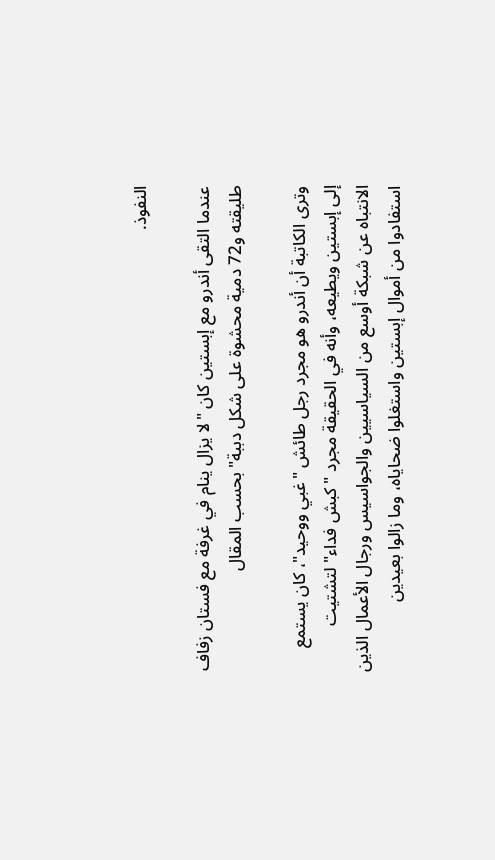النفوذ.

عندما التقى أندرو مع إبستين كان "لا يزال ينام في غرفة مع فستان زفاف طليقته و72 دمية محشوة على شكل دببة" بحسب المقال

وترى الكاتبة أن أندرو هو مجرد رجل طائش "غبي ووحيد"، كان يستمع إلى إبستين ويطيعه، وأنه في الحقيقة مجرد "كبش فداء" لتشتيت الانتباه عن شبكة أوسع من السياسيين والجواسيس ورجال الأعمال الذين استفادوا من أموال إبستين واستغلوا ضحاياه، وما زالوا بعيدين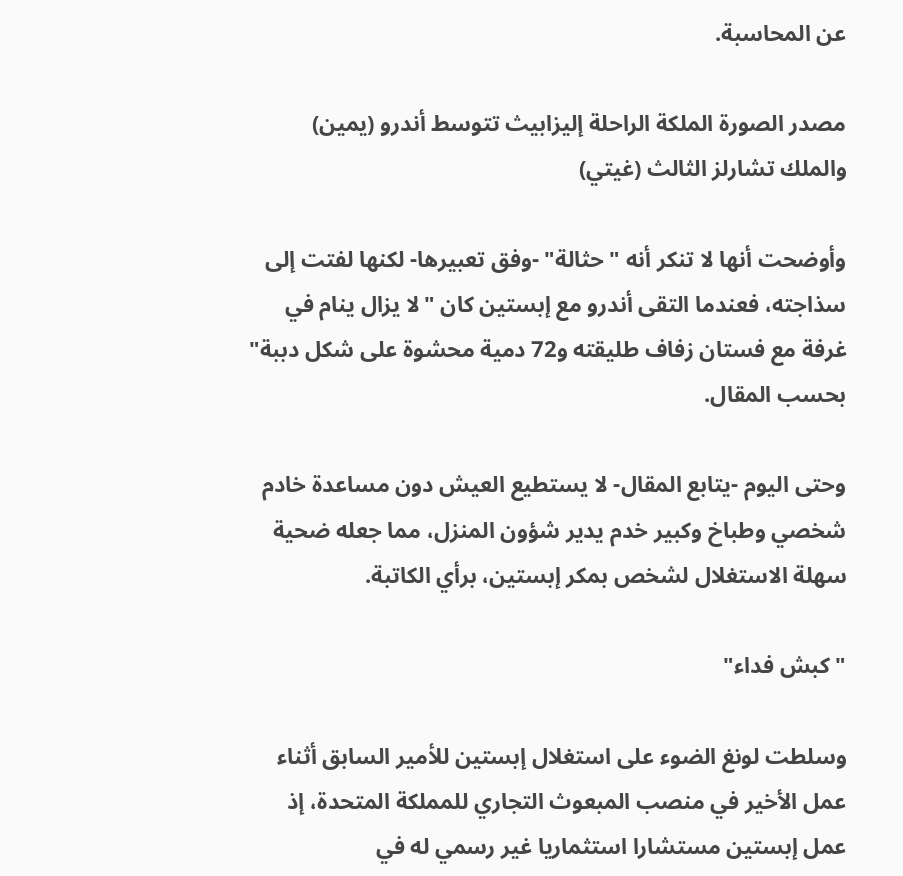عن المحاسبة.

مصدر الصورة الملكة الراحلة إليزابيث تتوسط أندرو (يمين) والملك تشارلز الثالث (غيتي)

وأوضحت أنها لا تنكر أنه "حثالة" -وفق تعبيرها- لكنها لفتت إلى سذاجته، فعندما التقى أندرو مع إبستين كان "لا يزال ينام في غرفة مع فستان زفاف طليقته و72 دمية محشوة على شكل دببة" بحسب المقال.

وحتى اليوم -يتابع المقال- لا يستطيع العيش دون مساعدة خادم شخصي وطباخ وكبير خدم يدير شؤون المنزل، مما جعله ضحية سهلة الاستغلال لشخص بمكر إبستين، برأي الكاتبة.

"كبش فداء"

وسلطت لونغ الضوء على استغلال إبستين للأمير السابق أثناء عمل الأخير في منصب المبعوث التجاري للمملكة المتحدة، إذ عمل إبستين مستشارا استثماريا غير رسمي له في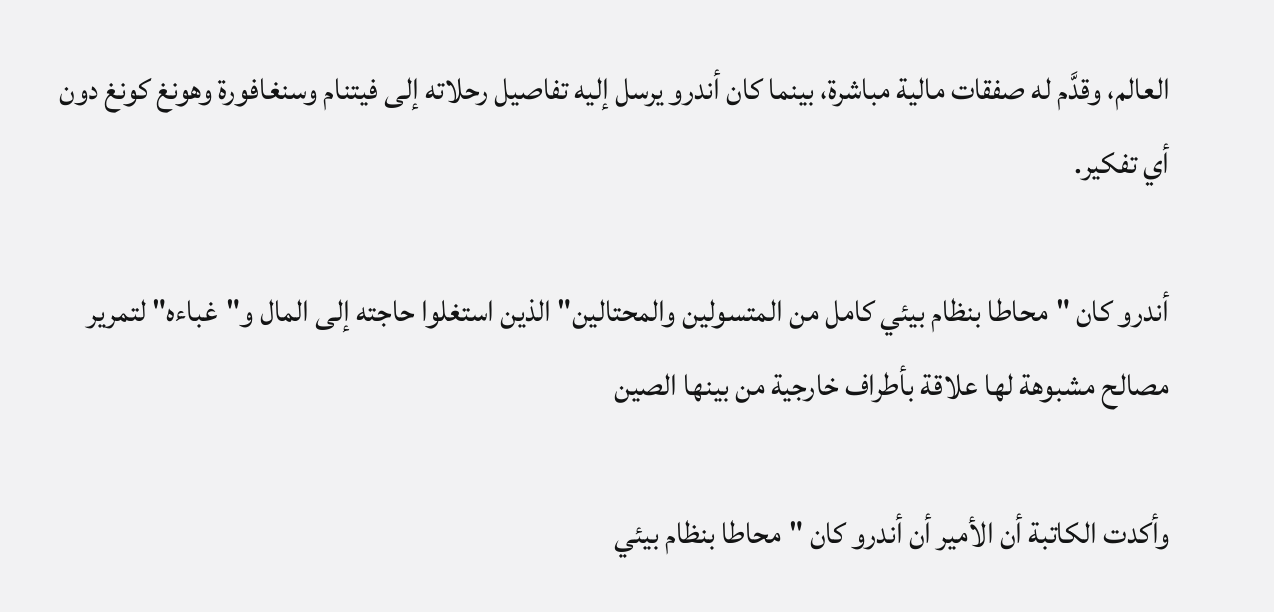العالم، وقدَّم له صفقات مالية مباشرة، بينما كان أندرو يرسل إليه تفاصيل رحلاته إلى فيتنام وسنغافورة وهونغ كونغ دون أي تفكير.

أندرو كان "محاطا بنظام بيئي كامل من المتسولين والمحتالين" الذين استغلوا حاجته إلى المال و"غباءه" لتمرير مصالح مشبوهة لها علاقة بأطراف خارجية من بينها الصين

وأكدت الكاتبة أن الأمير أن أندرو كان "محاطا بنظام بيئي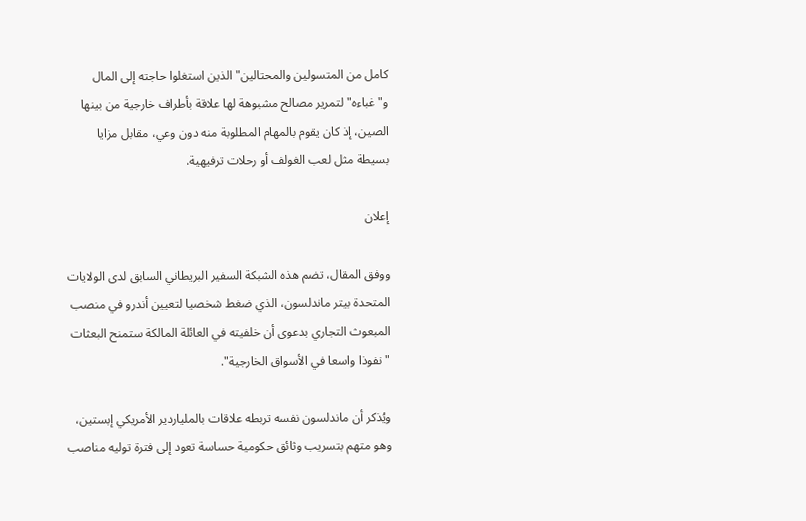كامل من المتسولين والمحتالين" الذين استغلوا حاجته إلى المال و"غباءه" لتمرير مصالح مشبوهة لها علاقة بأطراف خارجية من بينها الصين، إذ كان يقوم بالمهام المطلوبة منه دون وعي، مقابل مزايا بسيطة مثل لعب الغولف أو رحلات ترفيهية.

إعلان

ووفق المقال، تضم هذه الشبكة السفير البريطاني السابق لدى الولايات المتحدة بيتر ماندلسون، الذي ضغط شخصيا لتعيين أندرو في منصب المبعوث التجاري بدعوى أن خلفيته في العائلة المالكة ستمنح البعثات "نفوذا واسعا في الأسواق الخارجية".

ويُذكر أن ماندلسون نفسه تربطه علاقات بالملياردير الأمريكي إبستين، وهو متهم بتسريب وثائق حكومية حساسة تعود إلى فترة توليه مناصب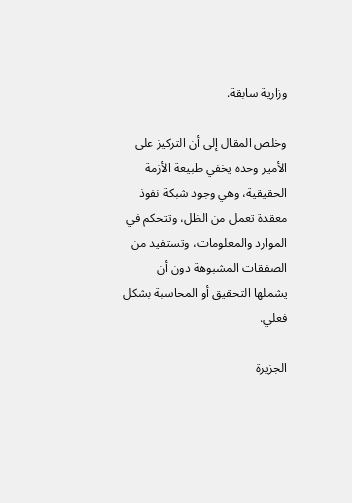وزارية سابقة.

وخلص المقال إلى أن التركيز على الأمير وحده يخفي طبيعة الأزمة الحقيقية، وهي وجود شبكة نفوذ معقدة تعمل من الظل، وتتحكم في الموارد والمعلومات، وتستفيد من الصفقات المشبوهة دون أن يشملها التحقيق أو المحاسبة بشكل فعلي.

الجزيرة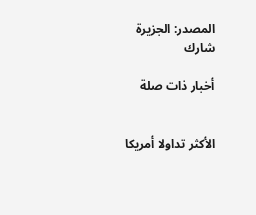المصدر: الجزيرة
شارك

أخبار ذات صلة


الأكثر تداولا أمريكا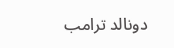دونالد ترامب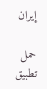إيران

حمل تطبيق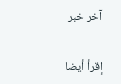آخر خبر

إقرأ أيضا